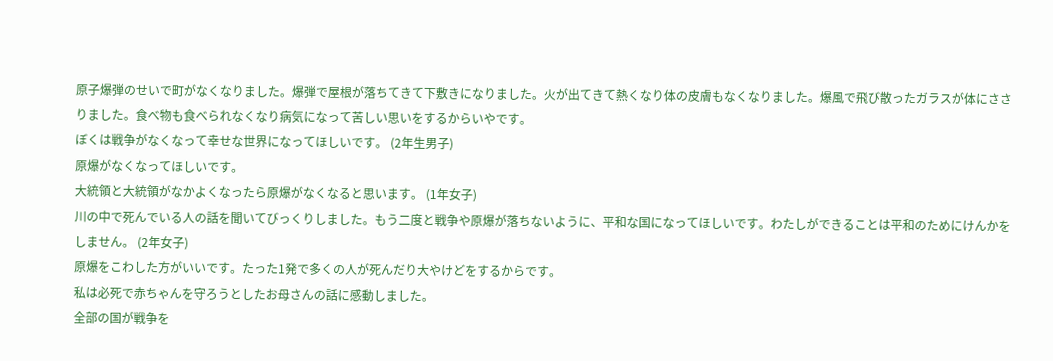原子爆弾のせいで町がなくなりました。爆弾で屋根が落ちてきて下敷きになりました。火が出てきて熱くなり体の皮膚もなくなりました。爆風で飛び散ったガラスが体にささりました。食べ物も食べられなくなり病気になって苦しい思いをするからいやです。
ぼくは戦争がなくなって幸せな世界になってほしいです。 (2年生男子)
原爆がなくなってほしいです。
大統領と大統領がなかよくなったら原爆がなくなると思います。 (1年女子)
川の中で死んでいる人の話を聞いてびっくりしました。もう二度と戦争や原爆が落ちないように、平和な国になってほしいです。わたしができることは平和のためにけんかをしません。 (2年女子)
原爆をこわした方がいいです。たった1発で多くの人が死んだり大やけどをするからです。
私は必死で赤ちゃんを守ろうとしたお母さんの話に感動しました。
全部の国が戦争を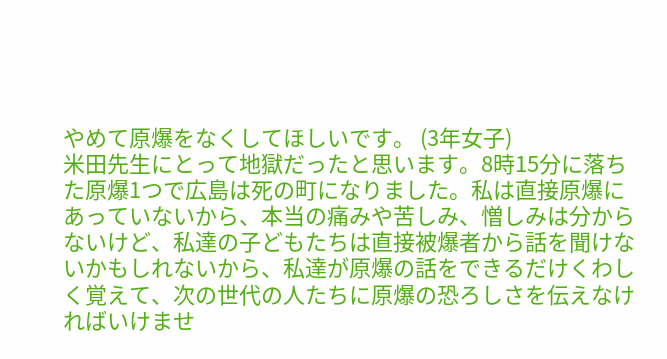やめて原爆をなくしてほしいです。 (3年女子)
米田先生にとって地獄だったと思います。8時15分に落ちた原爆1つで広島は死の町になりました。私は直接原爆にあっていないから、本当の痛みや苦しみ、憎しみは分からないけど、私達の子どもたちは直接被爆者から話を聞けないかもしれないから、私達が原爆の話をできるだけくわしく覚えて、次の世代の人たちに原爆の恐ろしさを伝えなければいけませ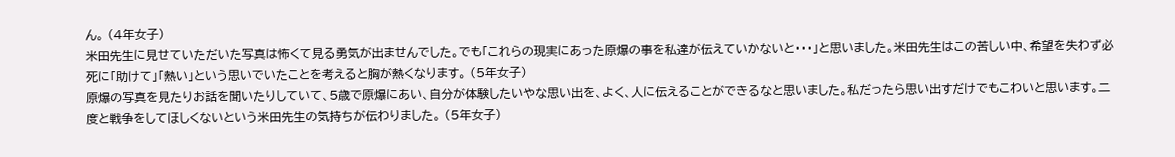ん。 (4年女子)
米田先生に見せていただいた写真は怖くて見る勇気が出ませんでした。でも「これらの現実にあった原爆の事を私達が伝えていかないと・・・」と思いました。米田先生はこの苦しい中、希望を失わず必死に「助けて」「熱い」という思いでいたことを考えると胸が熱くなります。 (5年女子)
原爆の写真を見たりお話を聞いたりしていて、5歳で原爆にあい、自分が体験したいやな思い出を、よく、人に伝えることができるなと思いました。私だったら思い出すだけでもこわいと思います。二度と戦争をしてほしくないという米田先生の気持ちが伝わりました。 (5年女子)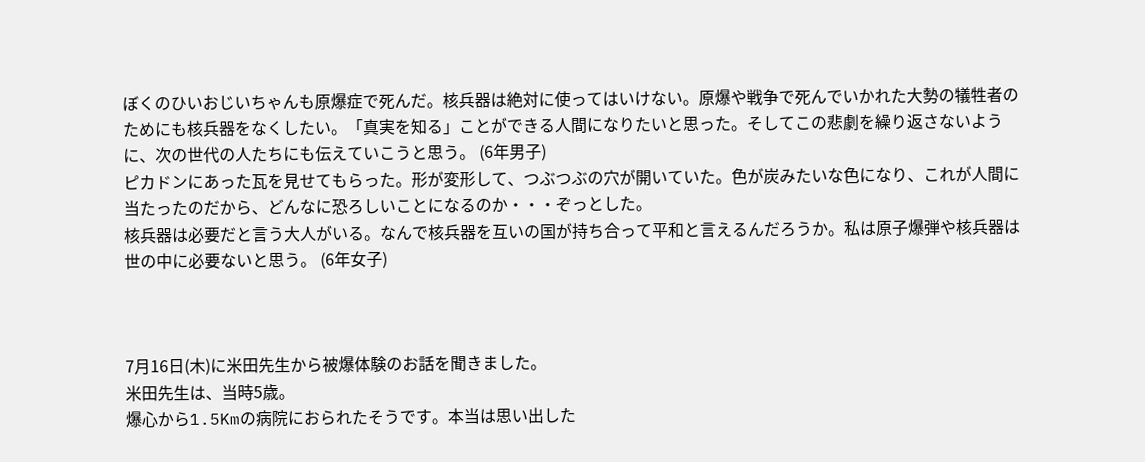ぼくのひいおじいちゃんも原爆症で死んだ。核兵器は絶対に使ってはいけない。原爆や戦争で死んでいかれた大勢の犠牲者のためにも核兵器をなくしたい。「真実を知る」ことができる人間になりたいと思った。そしてこの悲劇を繰り返さないように、次の世代の人たちにも伝えていこうと思う。 (6年男子)
ピカドンにあった瓦を見せてもらった。形が変形して、つぶつぶの穴が開いていた。色が炭みたいな色になり、これが人間に当たったのだから、どんなに恐ろしいことになるのか・・・ぞっとした。
核兵器は必要だと言う大人がいる。なんで核兵器を互いの国が持ち合って平和と言えるんだろうか。私は原子爆弾や核兵器は世の中に必要ないと思う。 (6年女子)



7月16日(木)に米田先生から被爆体験のお話を聞きました。
米田先生は、当時5歳。
爆心から1.5Kmの病院におられたそうです。本当は思い出した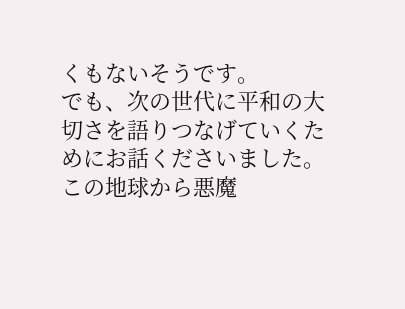くもないそうです。
でも、次の世代に平和の大切さを語りつなげていくためにお話くださいました。
この地球から悪魔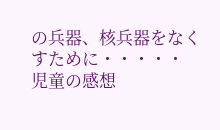の兵器、核兵器をなくすために・・・・・
児童の感想